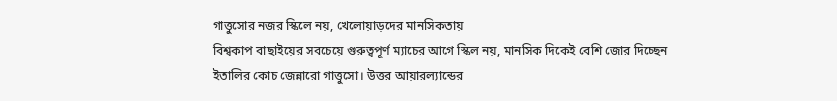গাত্তুসোর নজর স্কিলে নয়, খেলোয়াড়দের মানসিকতায়
বিশ্বকাপ বাছাইয়ের সবচেয়ে গুরুত্বপূর্ণ ম্যাচের আগে স্কিল নয়, মানসিক দিকেই বেশি জোর দিচ্ছেন ইতালির কোচ জেন্নারো গাত্তুসো। উত্তর আয়ারল্যান্ডের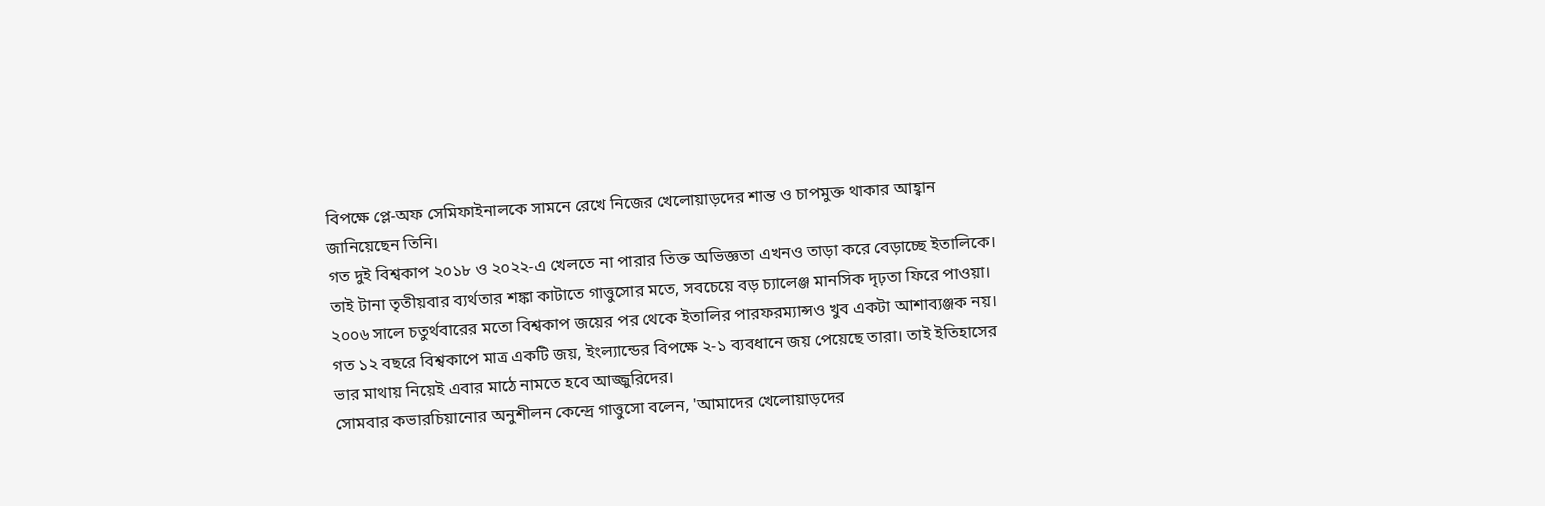বিপক্ষে প্লে-অফ সেমিফাইনালকে সামনে রেখে নিজের খেলোয়াড়দের শান্ত ও চাপমুক্ত থাকার আহ্বান জানিয়েছেন তিনি।
গত দুই বিশ্বকাপ ২০১৮ ও ২০২২-এ খেলতে না পারার তিক্ত অভিজ্ঞতা এখনও তাড়া করে বেড়াচ্ছে ইতালিকে। তাই টানা তৃতীয়বার ব্যর্থতার শঙ্কা কাটাতে গাত্তুসোর মতে, সবচেয়ে বড় চ্যালেঞ্জ মানসিক দৃঢ়তা ফিরে পাওয়া।
২০০৬ সালে চতুর্থবারের মতো বিশ্বকাপ জয়ের পর থেকে ইতালির পারফরম্যান্সও খুব একটা আশাব্যঞ্জক নয়। গত ১২ বছরে বিশ্বকাপে মাত্র একটি জয়, ইংল্যান্ডের বিপক্ষে ২-১ ব্যবধানে জয় পেয়েছে তারা। তাই ইতিহাসের ভার মাথায় নিয়েই এবার মাঠে নামতে হবে আজ্জুরিদের।
সোমবার কভারচিয়ানোর অনুশীলন কেন্দ্রে গাত্তুসো বলেন, 'আমাদের খেলোয়াড়দের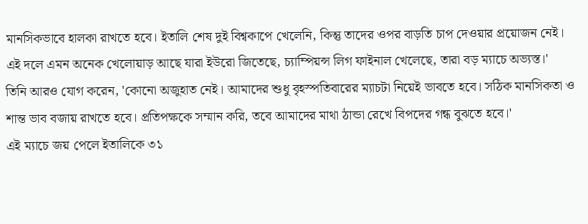মানসিকভাবে হালকা রাখতে হবে। ইতালি শেষ দুই বিশ্বকাপে খেলেনি, কিন্তু তাদের ওপর বাড়তি চাপ দেওয়ার প্রয়োজন নেই। এই দলে এমন অনেক খেলোয়াড় আছে যারা ইউরো জিতেছে, চ্যাম্পিয়ন্স লিগ ফাইনাল খেলেছে, তারা বড় ম্যাচে অভ্যস্ত।'
তিনি আরও যোগ করেন, 'কোনো অজুহাত নেই। আমাদের শুধু বৃহস্পতিবারের ম্যাচটা নিয়েই ভাবতে হবে। সঠিক মানসিকতা ও শান্ত ভাব বজায় রাখতে হবে। প্রতিপক্ষকে সম্মান করি, তবে আমাদের মাথা ঠান্ডা রেখে বিপদের গন্ধ বুঝতে হবে।'
এই ম্যাচে জয় পেলে ইতালিকে ৩১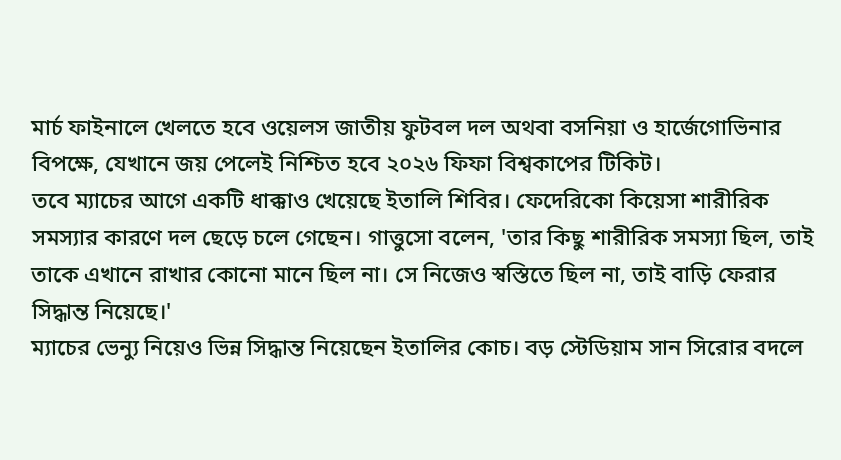মার্চ ফাইনালে খেলতে হবে ওয়েলস জাতীয় ফুটবল দল অথবা বসনিয়া ও হার্জেগোভিনার বিপক্ষে, যেখানে জয় পেলেই নিশ্চিত হবে ২০২৬ ফিফা বিশ্বকাপের টিকিট।
তবে ম্যাচের আগে একটি ধাক্কাও খেয়েছে ইতালি শিবির। ফেদেরিকো কিয়েসা শারীরিক সমস্যার কারণে দল ছেড়ে চলে গেছেন। গাত্তুসো বলেন, 'তার কিছু শারীরিক সমস্যা ছিল, তাই তাকে এখানে রাখার কোনো মানে ছিল না। সে নিজেও স্বস্তিতে ছিল না, তাই বাড়ি ফেরার সিদ্ধান্ত নিয়েছে।'
ম্যাচের ভেন্যু নিয়েও ভিন্ন সিদ্ধান্ত নিয়েছেন ইতালির কোচ। বড় স্টেডিয়াম সান সিরোর বদলে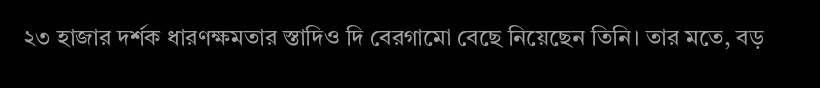২৩ হাজার দর্শক ধারণক্ষমতার স্তাদিও দি বেরগামো বেছে নিয়েছেন তিনি। তার মতে, বড়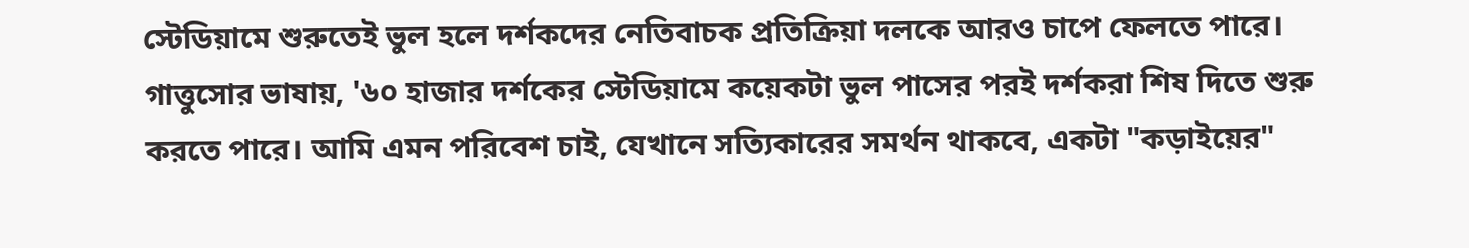স্টেডিয়ামে শুরুতেই ভুল হলে দর্শকদের নেতিবাচক প্রতিক্রিয়া দলকে আরও চাপে ফেলতে পারে।
গাত্তুসোর ভাষায়, '৬০ হাজার দর্শকের স্টেডিয়ামে কয়েকটা ভুল পাসের পরই দর্শকরা শিষ দিতে শুরু করতে পারে। আমি এমন পরিবেশ চাই, যেখানে সত্যিকারের সমর্থন থাকবে, একটা "কড়াইয়ের"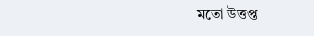মতো উত্তপ্ত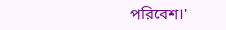পরিবেশ।'